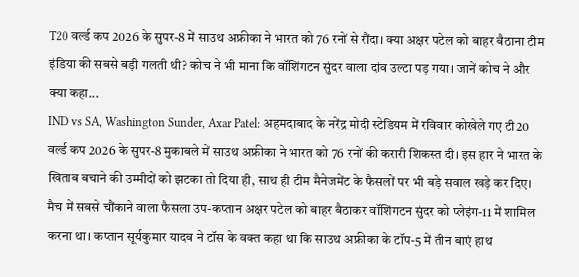T20 वर्ल्ड कप 2026 के सुपर-8 में साउथ अफ्रीका ने भारत को 76 रनों से रौंदा। क्या अक्षर पटेल को बाहर बैठाना टीम इंडिया की सबसे बड़ी गलती थी? कोच ने भी माना कि वॉशिंगटन सुंदर वाला दांव उल्टा पड़ गया। जानें कोच ने और क्या कहा...
IND vs SA, Washington Sunder, Axar Patel: अहमदाबाद के नरेंद्र मोदी स्टेडियम में रविवार कोखेले गए टी20 वर्ल्ड कप 2026 के सुपर-8 मुकाबले में साउथ अफ्रीका ने भारत को 76 रनों की करारी शिकस्त दी। इस हार ने भारत के खिताब बचाने की उम्मीदों को झटका तो दिया ही, साथ ही टीम मैनेजमेंट के फैसलों पर भी बड़े सवाल खड़े कर दिए।
मैच में सबसे चौंकाने वाला फैसला उप-कप्तान अक्षर पटेल को बाहर बैठाकर वॉशिंगटन सुंदर को प्लेइंग-11 में शामिल करना था। कप्तान सूर्यकुमार यादव ने टॉस के वक्त कहा था कि साउथ अफ्रीका के टॉप-5 में तीन बाएं हाथ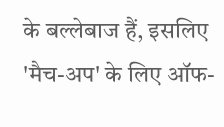के बल्लेबाज हैं, इसलिए 'मैच-अप' के लिए ऑफ-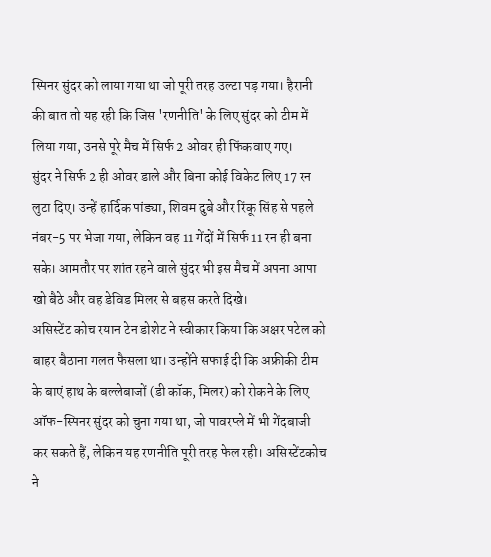स्पिनर सुंदर को लाया गया था जो पूरी तरह उल्टा पड़ गया। हैरानी की बात तो यह रही कि जिस 'रणनीति' के लिए सुंदर को टीम में लिया गया, उनसे पूरे मैच में सिर्फ 2 ओवर ही फिंकवाए गए।
सुंदर ने सिर्फ 2 ही ओवर डाले और बिना कोई विकेट लिए 17 रन लुटा दिए। उन्हें हार्दिक पांड्या, शिवम दुबे और रिंकू सिंह से पहले नंबर-5 पर भेजा गया, लेकिन वह 11 गेंदों में सिर्फ 11 रन ही बना सके। आमतौर पर शांत रहने वाले सुंदर भी इस मैच में अपना आपा खो बैठे और वह डेविड मिलर से बहस करते दिखे।
असिस्टेंट कोच रयान टेन डोशेट ने स्वीकार किया कि अक्षर पटेल को बाहर बैठाना गलत फैसला था। उन्होंने सफाई दी कि अफ्रीकी टीम के बाएं हाथ के बल्लेबाजों (डी कॉक, मिलर) को रोकने के लिए ऑफ-स्पिनर सुंदर को चुना गया था, जो पावरप्ले में भी गेंदबाजी कर सकते हैं, लेकिन यह रणनीति पूरी तरह फेल रही। असिस्टेंटकोच ने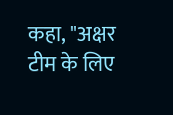कहा, "अक्षर टीम के लिए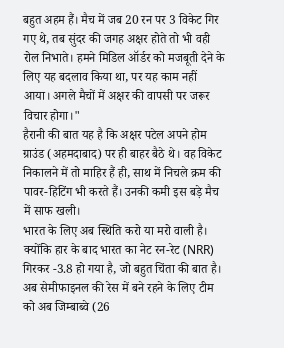बहुत अहम हैं। मैच में जब 20 रन पर 3 विकेट गिर गए थे, तब सुंदर की जगह अक्षर होते तो भी वही रोल निभाते। हमने मिडिल ऑर्डर को मजबूती देने के लिए यह बदलाव किया था, पर यह काम नहीं आया। अगले मैचों में अक्षर की वापसी पर जरूर विचार होगा।"
हैरानी की बात यह है कि अक्षर पटेल अपने होम ग्राउंड (अहमदाबाद) पर ही बाहर बैठे थे। वह विकेट निकालने में तो माहिर हैं ही, साथ में निचले क्रम की पावर-हिटिंग भी करते हैं। उनकी कमी इस बड़े मैच में साफ खली।
भारत के लिए अब स्थिति करो या मरो वाली है। क्योंकि हार के बाद भारत का नेट रन-रेट (NRR) गिरकर -3.8 हो गया है, जो बहुत चिंता की बात है। अब सेमीफाइनल की रेस में बने रहने के लिए टीम को अब जिम्बाब्वे (26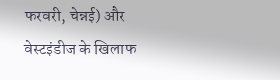फरवरी, चेन्नई) और वेस्टइंडीज के खिलाफ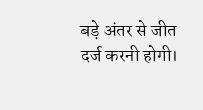बड़े अंतर से जीत दर्ज करनी होगी।